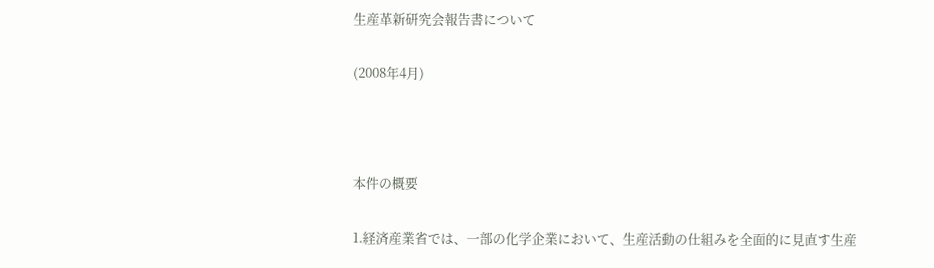生産革新研究会報告書について

(2008年4月)



本件の概要

1.経済産業省では、一部の化学企業において、生産活動の仕組みを全面的に見直す生産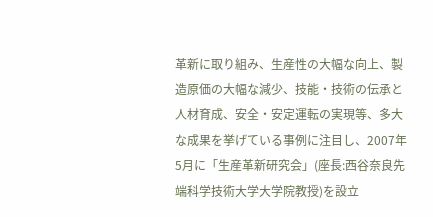革新に取り組み、生産性の大幅な向上、製造原価の大幅な減少、技能・技術の伝承と人材育成、安全・安定運転の実現等、多大な成果を挙げている事例に注目し、2007年5月に「生産革新研究会」(座長:西谷奈良先端科学技術大学大学院教授)を設立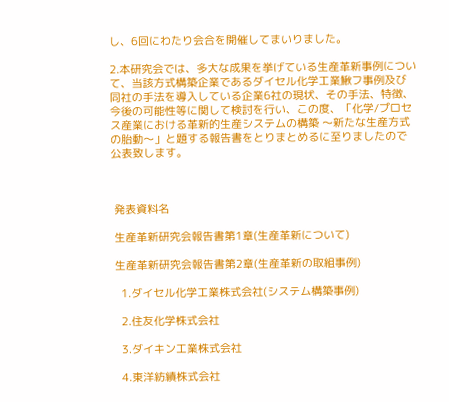し、6回にわたり会合を開催してまいりました。

2.本研究会では、多大な成果を挙げている生産革新事例について、当該方式構築企業であるダイセル化学工業鰍フ事例及び同社の手法を導入している企業6社の現状、その手法、特徴、今後の可能性等に関して検討を行い、この度、「化学/プロセス産業における革新的生産システムの構築 〜新たな生産方式の胎動〜」と題する報告書をとりまとめるに至りましたので公表致します。



 発表資料名

 生産革新研究会報告書第1章(生産革新について)

 生産革新研究会報告書第2章(生産革新の取組事例)

   1.ダイセル化学工業株式会社(システム構築事例)

   2.住友化学株式会社

   3.ダイキン工業株式会社

   4.東洋紡績株式会社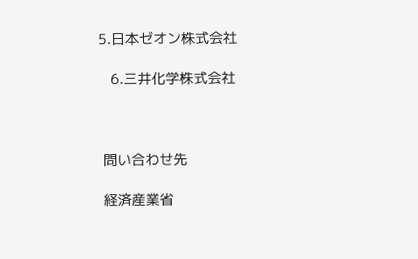5.日本ゼオン株式会社

   6.三井化学株式会社



 問い合わせ先

 経済産業省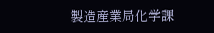製造産業局化学課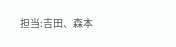担当:吉田、森本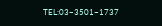TEL:03−3501−1737